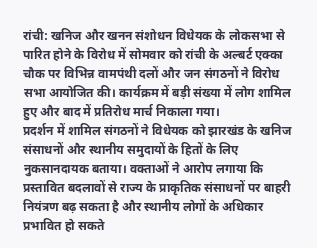रांची: खनिज और खनन संशोधन विधेयक के लोकसभा से पारित होने के विरोध में सोमवार को रांची के अल्बर्ट एक्का चौक पर विभिन्न वामपंथी दलों और जन संगठनों ने विरोध सभा आयोजित की। कार्यक्रम में बड़ी संख्या में लोग शामिल हुए और बाद में प्रतिरोध मार्च निकाला गया।
प्रदर्शन में शामिल संगठनों ने विधेयक को झारखंड के खनिज संसाधनों और स्थानीय समुदायों के हितों के लिए नुकसानदायक बताया। वक्ताओं ने आरोप लगाया कि प्रस्तावित बदलावों से राज्य के प्राकृतिक संसाधनों पर बाहरी नियंत्रण बढ़ सकता है और स्थानीय लोगों के अधिकार प्रभावित हो सकते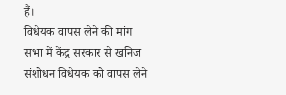हैं।
विधेयक वापस लेने की मांग
सभा में केंद्र सरकार से खनिज संशोधन विधेयक को वापस लेने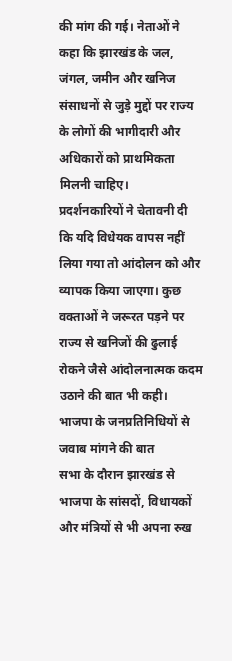की मांग की गई। नेताओं ने कहा कि झारखंड के जल, जंगल, जमीन और खनिज संसाधनों से जुड़े मुद्दों पर राज्य के लोगों की भागीदारी और अधिकारों को प्राथमिकता मिलनी चाहिए।
प्रदर्शनकारियों ने चेतावनी दी कि यदि विधेयक वापस नहीं लिया गया तो आंदोलन को और व्यापक किया जाएगा। कुछ वक्ताओं ने जरूरत पड़ने पर राज्य से खनिजों की ढुलाई रोकने जैसे आंदोलनात्मक कदम उठाने की बात भी कही।
भाजपा के जनप्रतिनिधियों से जवाब मांगने की बात
सभा के दौरान झारखंड से भाजपा के सांसदों, विधायकों और मंत्रियों से भी अपना रुख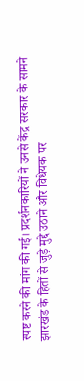स्पष्ट करने की मांग की गई। प्रदर्शनकारियों ने उनसे केंद्र सरकार के सामने झारखंड के हितों से जुड़े मुद्दे उठाने और विधेयक पर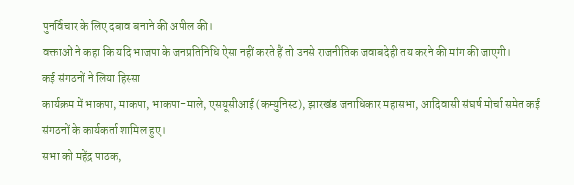पुनर्विचार के लिए दबाव बनाने की अपील की।
वक्ताओं ने कहा कि यदि भाजपा के जनप्रतिनिधि ऐसा नहीं करते हैं तो उनसे राजनीतिक जवाबदेही तय करने की मांग की जाएगी।
कई संगठनों ने लिया हिस्सा
कार्यक्रम में भाकपा, माकपा, भाकपा-माले, एसयूसीआई (कम्युनिस्ट), झारखंड जनाधिकार महासभा, आदिवासी संघर्ष मोर्चा समेत कई संगठनों के कार्यकर्ता शामिल हुए।
सभा को महेंद्र पाठक,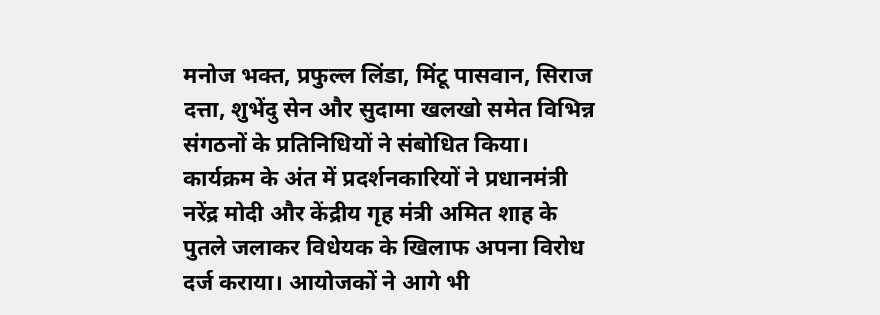मनोज भक्त, प्रफुल्ल लिंडा, मिंटू पासवान, सिराज दत्ता, शुभेंदु सेन और सुदामा खलखो समेत विभिन्न संगठनों के प्रतिनिधियों ने संबोधित किया।
कार्यक्रम के अंत में प्रदर्शनकारियों ने प्रधानमंत्री नरेंद्र मोदी और केंद्रीय गृह मंत्री अमित शाह के पुतले जलाकर विधेयक के खिलाफ अपना विरोध दर्ज कराया। आयोजकों ने आगे भी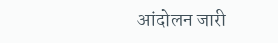आंदोलन जारी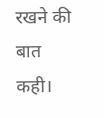रखने की बात कही।